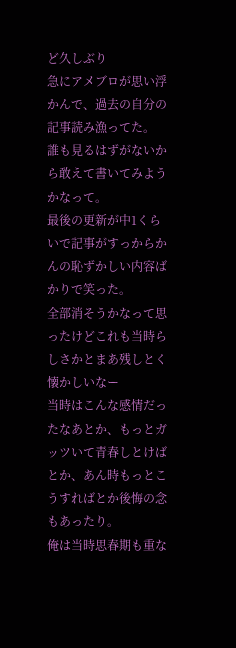ど久しぶり
急にアメブロが思い浮かんで、過去の自分の記事読み漁ってた。
誰も見るはずがないから敢えて書いてみようかなって。
最後の更新が中1くらいで記事がすっからかんの恥ずかしい内容ばかりで笑った。
全部消そうかなって思ったけどこれも当時らしさかとまあ残しとく
懐かしいなー
当時はこんな感情だったなあとか、もっとガッツいて青春しとけばとか、あん時もっとこうすればとか後悔の念もあったり。
俺は当時思春期も重な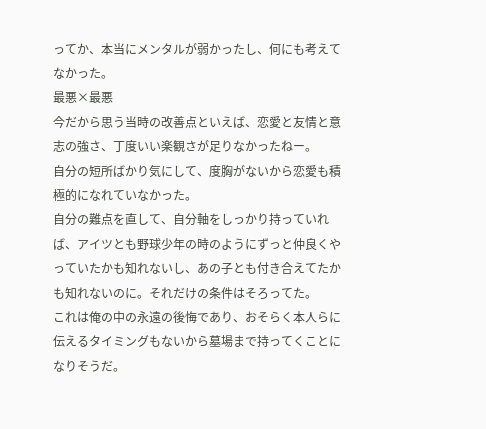ってか、本当にメンタルが弱かったし、何にも考えてなかった。
最悪×最悪
今だから思う当時の改善点といえば、恋愛と友情と意志の強さ、丁度いい楽観さが足りなかったねー。
自分の短所ばかり気にして、度胸がないから恋愛も積極的になれていなかった。
自分の難点を直して、自分軸をしっかり持っていれば、アイツとも野球少年の時のようにずっと仲良くやっていたかも知れないし、あの子とも付き合えてたかも知れないのに。それだけの条件はそろってた。
これは俺の中の永遠の後悔であり、おそらく本人らに伝えるタイミングもないから墓場まで持ってくことになりそうだ。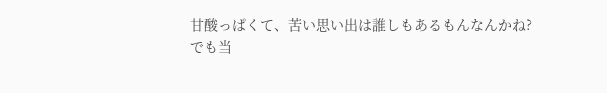甘酸っぱくて、苦い思い出は誰しもあるもんなんかね?
でも当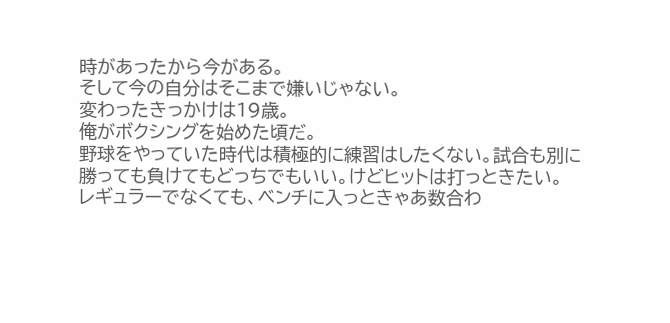時があったから今がある。
そして今の自分はそこまで嫌いじゃない。
変わったきっかけは19歳。
俺がボクシングを始めた頃だ。
野球をやっていた時代は積極的に練習はしたくない。試合も別に勝っても負けてもどっちでもいい。けどヒットは打っときたい。
レギュラーでなくても、ベンチに入っときゃあ数合わ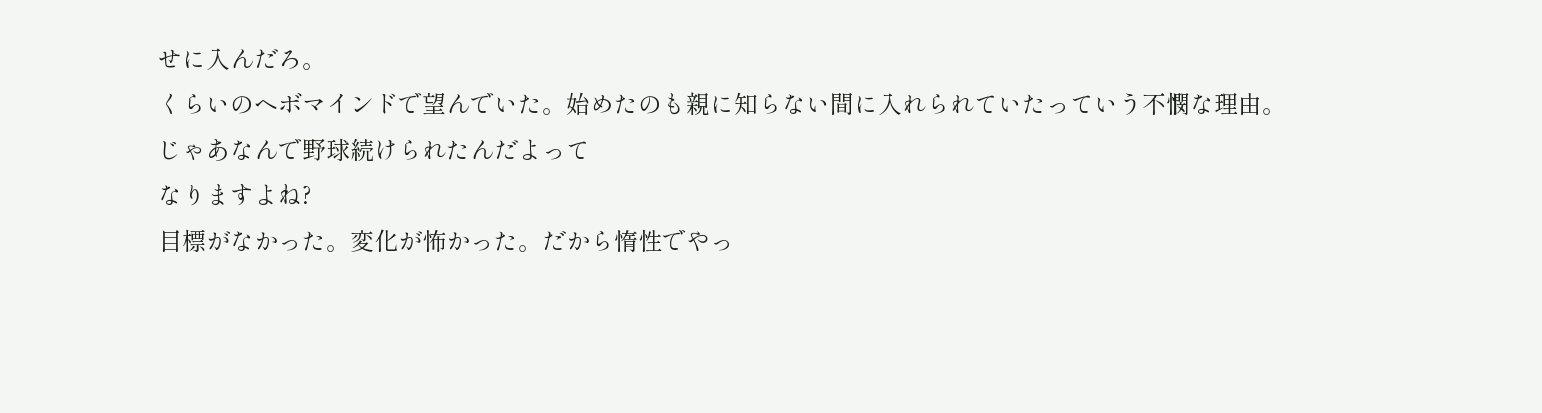せに入んだろ。
くらいのヘボマインドで望んでいた。始めたのも親に知らない間に入れられていたっていう不憫な理由。
じゃあなんで野球続けられたんだよって
なりますよね?
目標がなかった。変化が怖かった。だから惰性でやっ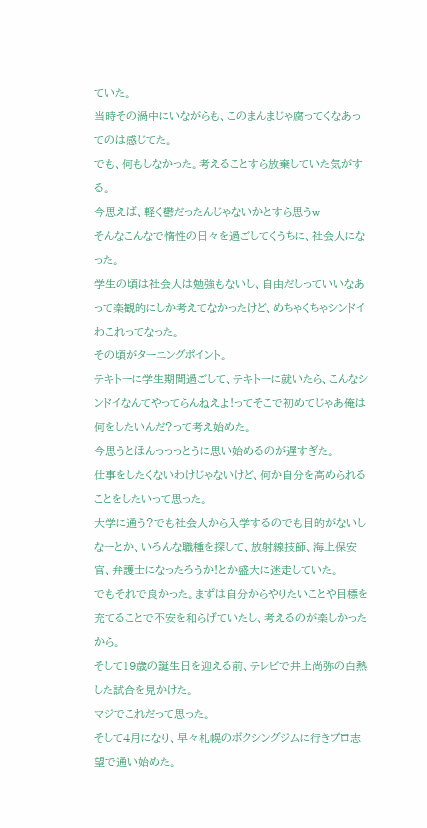ていた。
当時その渦中にいながらも、このまんまじゃ腐ってくなあってのは感じてた。
でも、何もしなかった。考えることすら放棄していた気がする。
今思えば、軽く鬱だったんじゃないかとすら思うw
そんなこんなで惰性の日々を過ごしてくうちに、社会人になった。
学生の頃は社会人は勉強もないし、自由だしっていいなあって楽観的にしか考えてなかったけど、めちゃくちゃシンドイわこれってなった。
その頃がターニングポイント。
テキトーに学生期間過ごして、テキトーに就いたら、こんなシンドイなんてやってらんねえよ!ってそこで初めてじゃあ俺は何をしたいんだ?って考え始めた。
今思うとほんっっっとうに思い始めるのが遅すぎた。
仕事をしたくないわけじゃないけど、何か自分を高められることをしたいって思った。
大学に通う?でも社会人から入学するのでも目的がないしなーとか、いろんな職種を探して、放射線技師、海上保安官、弁護士になったろうか!とか盛大に迷走していた。
でもそれで良かった。まずは自分からやりたいことや目標を充てることで不安を和らげていたし、考えるのが楽しかったから。
そして19歳の誕生日を迎える前、テレビで井上尚弥の白熱した試合を見かけた。
マジでこれだって思った。
そして4月になり、早々札幌のボクシングジムに行きプロ志望で通い始めた。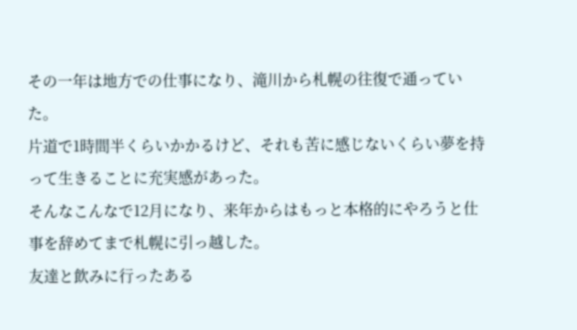その一年は地方での仕事になり、滝川から札幌の往復で通っていた。
片道で1時間半くらいかかるけど、それも苦に感じないくらい夢を持って生きることに充実感があった。
そんなこんなで12月になり、来年からはもっと本格的にやろうと仕事を辞めてまで札幌に引っ越した。
友達と飲みに行ったある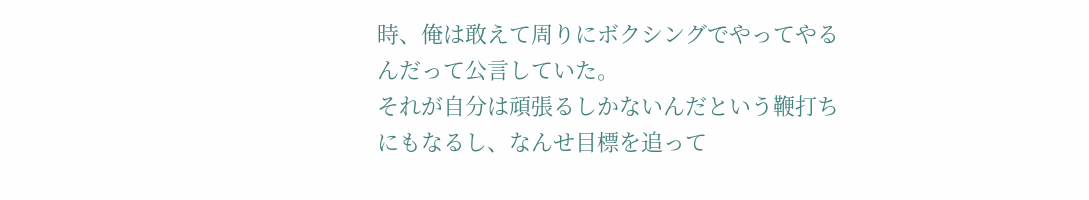時、俺は敢えて周りにボクシングでやってやるんだって公言していた。
それが自分は頑張るしかないんだという鞭打ちにもなるし、なんせ目標を追って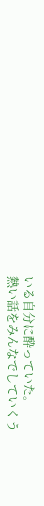いる自分に酔っていた。
熱い話をみんなでしていくう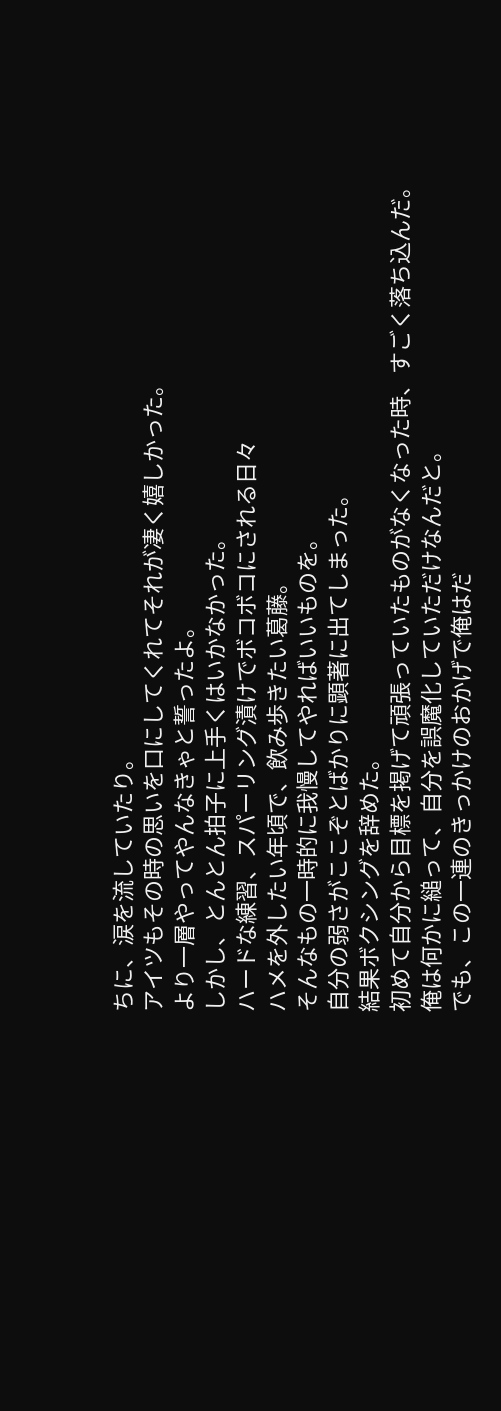ちに、涙を流していたり。
アイツもその時の思いを口にしてくれてそれが凄く嬉しかった。
より一層やってやんなきゃと誓ったよ。
しかし、とんとん拍子に上手くはいかなかった。
ハードな練習、スパーリング漬けでボコボコにされる日々
ハメを外したい年頃で、飲み歩きたい葛藤。
そんなもの一時的に我慢してやればいいものを。
自分の弱さがここぞとばかりに顕著に出てしまった。
結果ボクシングを辞めた。
初めて自分から目標を掲げて頑張っていたものがなくなった時、すごく落ち込んだ。
俺は何かに縋って、自分を誤魔化していただけなんだと。
でも、この一連のきっかけのおかげで俺はだ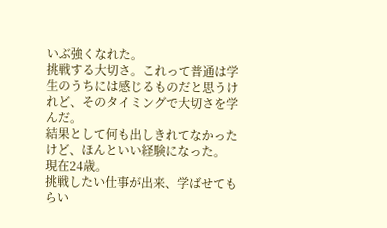いぶ強くなれた。
挑戦する大切さ。これって普通は学生のうちには感じるものだと思うけれど、そのタイミングで大切さを学んだ。
結果として何も出しきれてなかったけど、ほんといい経験になった。
現在24歳。
挑戦したい仕事が出来、学ばせてもらい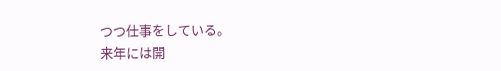つつ仕事をしている。
来年には開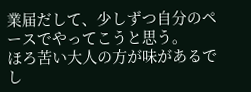業届だして、少しずつ自分のペースでやってこうと思う。
ほろ苦い大人の方が味があるでし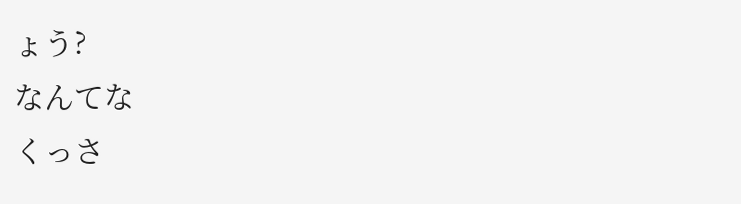ょう?
なんてな
くっさ